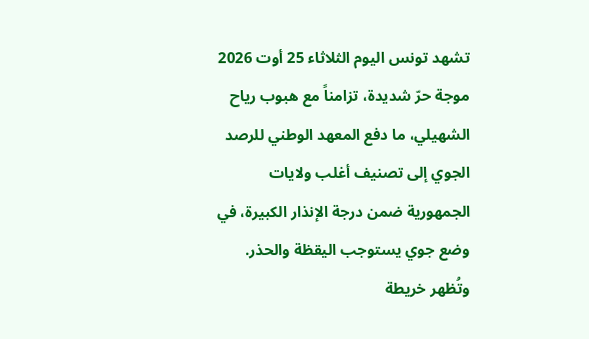تشهد تونس اليوم الثلاثاء 25 أوت 2026 موجة حرّ شديدة، تزامناً مع هبوب رياح الشهيلي، ما دفع المعهد الوطني للرصد الجوي إلى تصنيف أغلب ولايات الجمهورية ضمن درجة الإنذار الكبيرة، في وضع جوي يستوجب اليقظة والحذر.
وتُظهر خريطة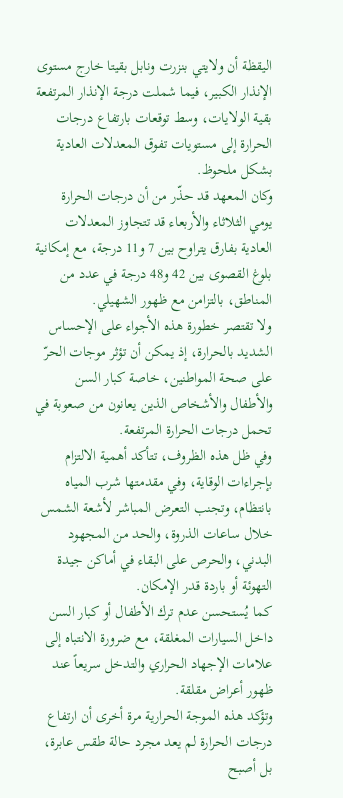اليقظة أن ولايتي بنزرت ونابل بقيتا خارج مستوى الإنذار الكبير، فيما شملت درجة الإنذار المرتفعة بقية الولايات، وسط توقعات بارتفاع درجات الحرارة إلى مستويات تفوق المعدلات العادية بشكل ملحوظ.
وكان المعهد قد حذّر من أن درجات الحرارة يومي الثلاثاء والأربعاء قد تتجاوز المعدلات العادية بفارق يتراوح بين 7 و11 درجة، مع إمكانية بلوغ القصوى بين 42 و48 درجة في عدد من المناطق، بالتزامن مع ظهور الشهيلي.
ولا تقتصر خطورة هذه الأجواء على الإحساس الشديد بالحرارة، إذ يمكن أن تؤثر موجات الحرّ على صحة المواطنين، خاصة كبار السن والأطفال والأشخاص الذين يعانون من صعوبة في تحمل درجات الحرارة المرتفعة.
وفي ظل هذه الظروف، تتأكد أهمية الالتزام بإجراءات الوقاية، وفي مقدمتها شرب المياه بانتظام، وتجنب التعرض المباشر لأشعة الشمس خلال ساعات الذروة، والحد من المجهود البدني، والحرص على البقاء في أماكن جيدة التهوئة أو باردة قدر الإمكان.
كما يُستحسن عدم ترك الأطفال أو كبار السن داخل السيارات المغلقة، مع ضرورة الانتباه إلى علامات الإجهاد الحراري والتدخل سريعاً عند ظهور أعراض مقلقة.
وتؤكد هذه الموجة الحرارية مرة أخرى أن ارتفاع درجات الحرارة لم يعد مجرد حالة طقس عابرة، بل أصبح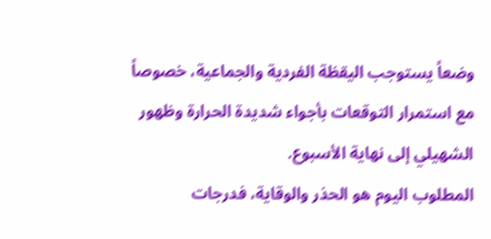وضعاً يستوجب اليقظة الفردية والجماعية، خصوصاً مع استمرار التوقعات بأجواء شديدة الحرارة وظهور الشهيلي إلى نهاية الأسبوع.
المطلوب اليوم هو الحذر والوقاية، فدرجات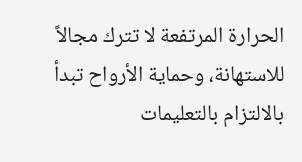الحرارة المرتفعة لا تترك مجالاً للاستهانة، وحماية الأرواح تبدأ بالالتزام بالتعليمات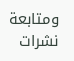ومتابعة نشرات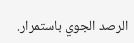الرصد الجوي باستمرار.